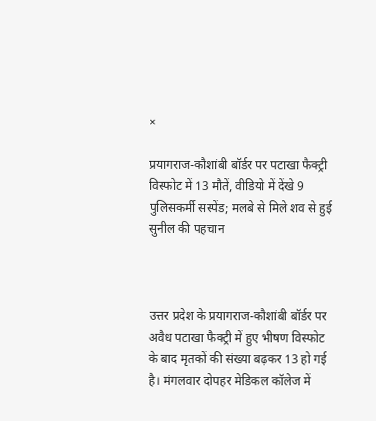×

प्रयागराज-कौशांबी बॉर्डर पर पटाखा फैक्ट्री विस्फोट में 13 मौतें, वीडियो में देंखे 9 पुलिसकर्मी सस्पेंड; मलबे से मिले शव से हुई सुनील की पहचान



उत्तर प्रदेश के प्रयागराज-कौशांबी बॉर्डर पर अवैध पटाखा फैक्ट्री में हुए भीषण विस्फोट के बाद मृतकों की संख्या बढ़कर 13 हो गई है। मंगलवार दोपहर मेडिकल कॉलेज में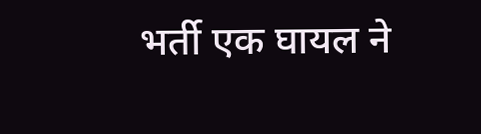भर्ती एक घायल ने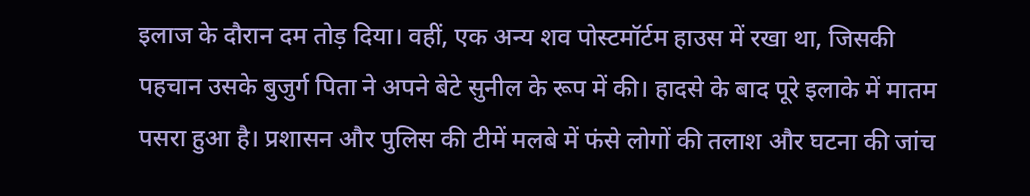इलाज के दौरान दम तोड़ दिया। वहीं, एक अन्य शव पोस्टमॉर्टम हाउस में रखा था, जिसकी पहचान उसके बुजुर्ग पिता ने अपने बेटे सुनील के रूप में की। हादसे के बाद पूरे इलाके में मातम पसरा हुआ है। प्रशासन और पुलिस की टीमें मलबे में फंसे लोगों की तलाश और घटना की जांच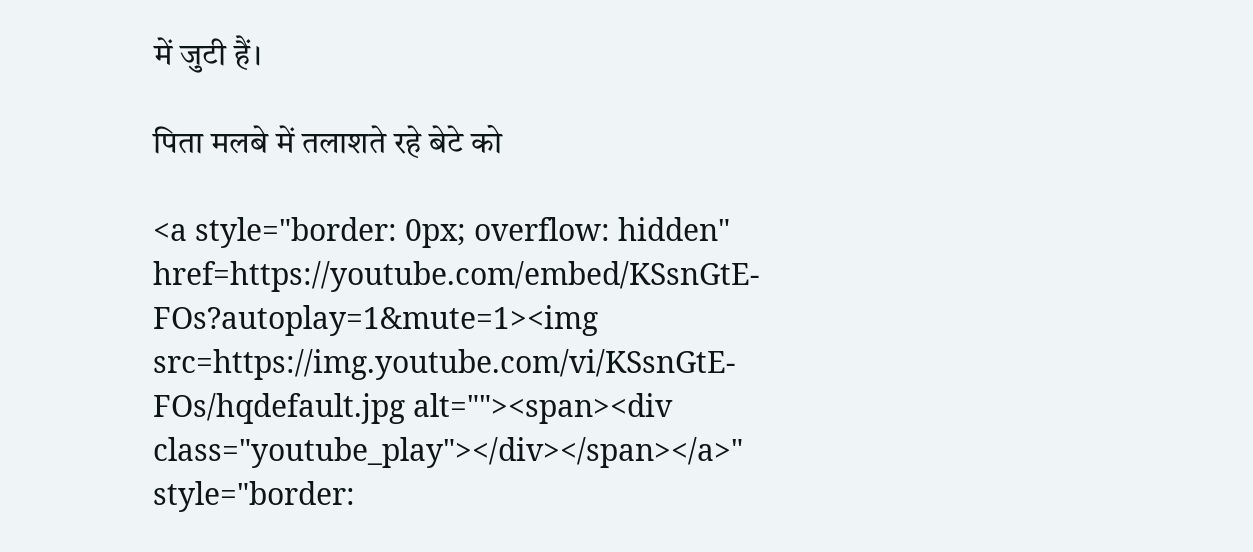में जुटी हैं।

पिता मलबे में तलाशते रहे बेटे को

<a style="border: 0px; overflow: hidden" href=https://youtube.com/embed/KSsnGtE-FOs?autoplay=1&mute=1><img src=https://img.youtube.com/vi/KSsnGtE-FOs/hqdefault.jpg alt=""><span><div class="youtube_play"></div></span></a>" style="border: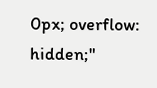0px; overflow: hidden;"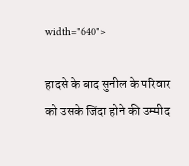width="640">

हादसे के बाद सुनील के परिवार को उसके जिंदा होने की उम्मीद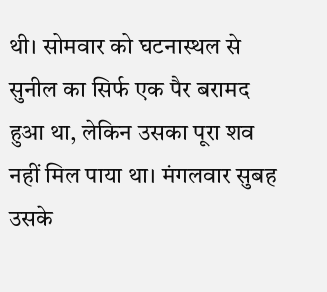थी। सोमवार को घटनास्थल से सुनील का सिर्फ एक पैर बरामद हुआ था, लेकिन उसका पूरा शव नहीं मिल पाया था। मंगलवार सुबह उसके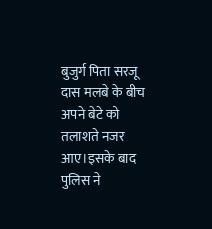बुजुर्ग पिता सरजू दास मलबे के बीच अपने बेटे को तलाशते नजर आए।इसके बाद पुलिस ने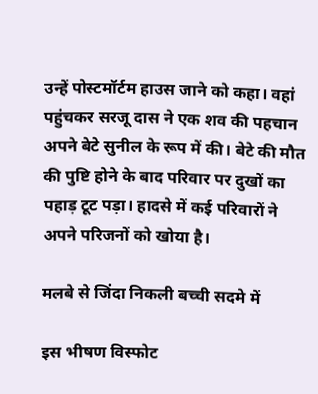उन्हें पोस्टमॉर्टम हाउस जाने को कहा। वहां पहुंचकर सरजू दास ने एक शव की पहचान अपने बेटे सुनील के रूप में की। बेटे की मौत की पुष्टि होने के बाद परिवार पर दुखों का पहाड़ टूट पड़ा। हादसे में कई परिवारों ने अपने परिजनों को खोया है।

मलबे से जिंदा निकली बच्ची सदमे में

इस भीषण विस्फोट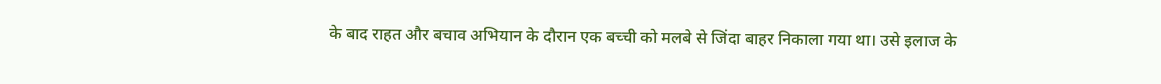के बाद राहत और बचाव अभियान के दौरान एक बच्ची को मलबे से जिंदा बाहर निकाला गया था। उसे इलाज के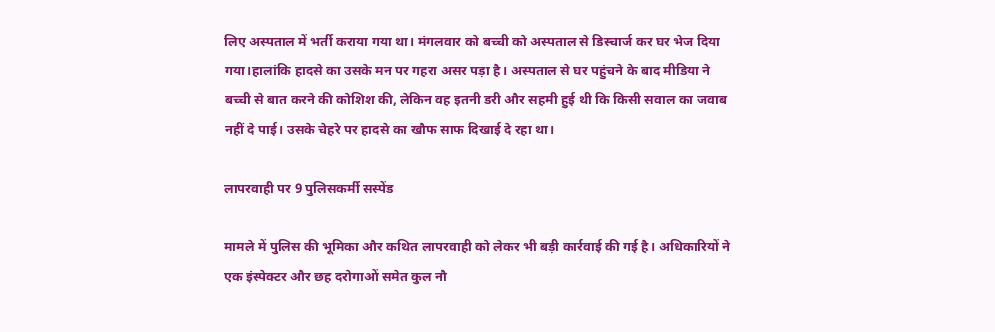लिए अस्पताल में भर्ती कराया गया था। मंगलवार को बच्ची को अस्पताल से डिस्चार्ज कर घर भेज दिया गया।हालांकि हादसे का उसके मन पर गहरा असर पड़ा है। अस्पताल से घर पहुंचने के बाद मीडिया ने बच्ची से बात करने की कोशिश की, लेकिन वह इतनी डरी और सहमी हुई थी कि किसी सवाल का जवाब नहीं दे पाई। उसके चेहरे पर हादसे का खौफ साफ दिखाई दे रहा था।

लापरवाही पर 9 पुलिसकर्मी सस्पेंड

मामले में पुलिस की भूमिका और कथित लापरवाही को लेकर भी बड़ी कार्रवाई की गई है। अधिकारियों ने एक इंस्पेक्टर और छह दरोगाओं समेत कुल नौ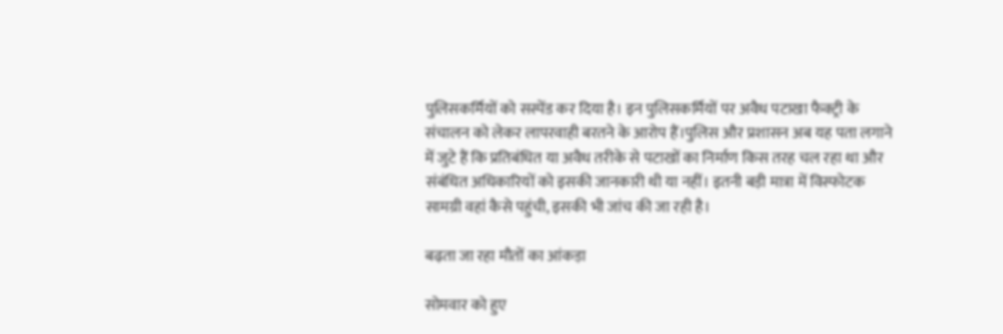पुलिसकर्मियों को सस्पेंड कर दिया है। इन पुलिसकर्मियों पर अवैध पटाखा फैक्ट्री के संचालन को लेकर लापरवाही बरतने के आरोप हैं।पुलिस और प्रशासन अब यह पता लगाने में जुटे हैं कि प्रतिबंधित या अवैध तरीके से पटाखों का निर्माण किस तरह चल रहा था और संबंधित अधिकारियों को इसकी जानकारी थी या नहीं। इतनी बड़ी मात्रा में विस्फोटक सामग्री वहां कैसे पहुंची, इसकी भी जांच की जा रही है।

बढ़ता जा रहा मौतों का आंकड़ा

सोमवार को हुए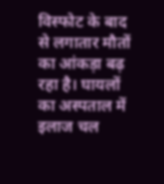विस्फोट के बाद से लगातार मौतों का आंकड़ा बढ़ रहा है। घायलों का अस्पताल में इलाज चल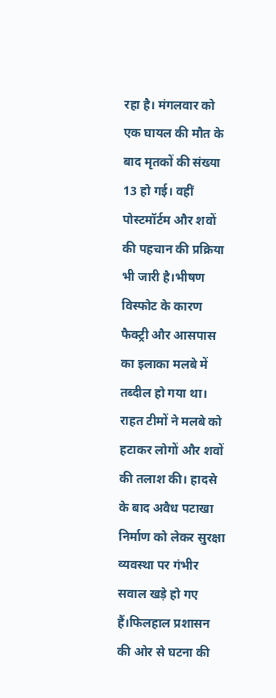रहा है। मंगलवार को एक घायल की मौत के बाद मृतकों की संख्या 13 हो गई। वहीं पोस्टमॉर्टम और शवों की पहचान की प्रक्रिया भी जारी है।भीषण विस्फोट के कारण फैक्ट्री और आसपास का इलाका मलबे में तब्दील हो गया था। राहत टीमों ने मलबे को हटाकर लोगों और शवों की तलाश की। हादसे के बाद अवैध पटाखा निर्माण को लेकर सुरक्षा व्यवस्था पर गंभीर सवाल खड़े हो गए हैं।फिलहाल प्रशासन की ओर से घटना की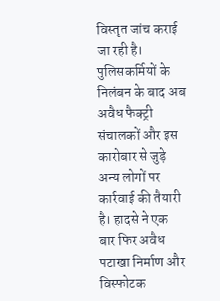विस्तृत जांच कराई जा रही है। पुलिसकर्मियों के निलंबन के बाद अब अवैध फैक्ट्री संचालकों और इस कारोबार से जुड़े अन्य लोगों पर कार्रवाई की तैयारी है। हादसे ने एक बार फिर अवैध पटाखा निर्माण और विस्फोटक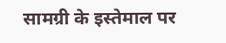सामग्री के इस्तेमाल पर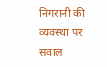निगरानी की व्यवस्था पर सवाल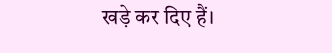खड़े कर दिए हैं।